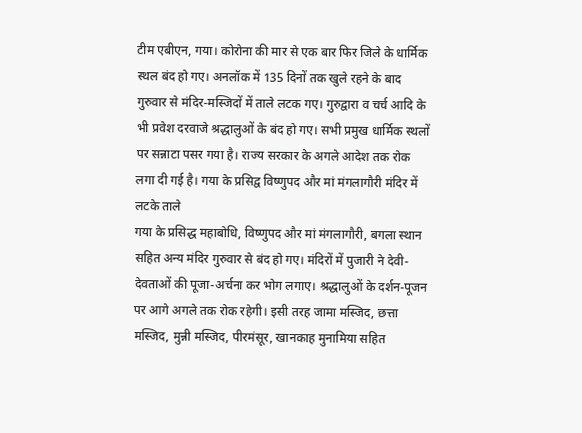टीम एबीएन, गया। कोरोना की मार से एक बार फिर जिले के धार्मिक स्थल बंद हो गए। अनलॉक में 135 दिनों तक खुले रहने के बाद गुरुवार से मंदिर-मस्जिदों में ताले लटक गए। गुरुद्वारा व चर्च आदि के भी प्रवेश दरवाजे श्रद्धालुओं के बंद हो गए। सभी प्रमुख धार्मिक स्थलों पर सन्नाटा पसर गया है। राज्य सरकार के अगले आदेश तक रोक लगा दी गई है। गया के प्रसिद्व विष्णुपद और मां मंगलागौरी मंदिर में लटके ताले
गया के प्रसिद्ध महाबोधि, विष्णुपद और मां मंगलागौरी, बगला स्थान सहित अन्य मंदिर गुरुवार से बंद हो गए। मंदिरों में पुजारी ने देवी-देवताओं की पूजा-अर्चना कर भोग लगाए। श्रद्धालुओं के दर्शन-पूजन पर आगे अगले तक रोक रहेगी। इसी तरह जामा मस्जिद, छत्ता मस्जिद, मुन्नी मस्जिद, पीरमंसूर, खानकाह मुनामिया सहित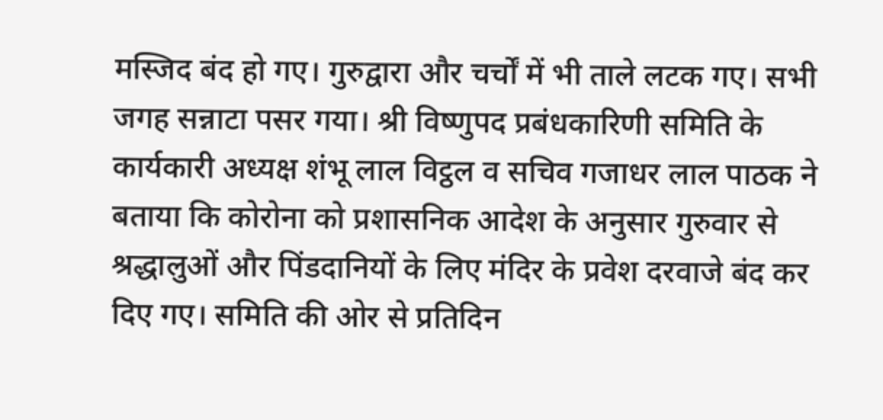मस्जिद बंद हो गए। गुरुद्वारा और चर्चों में भी ताले लटक गए। सभी जगह सन्नाटा पसर गया। श्री विष्णुपद प्रबंधकारिणी समिति के कार्यकारी अध्यक्ष शंभू लाल विट्ठल व सचिव गजाधर लाल पाठक ने बताया कि कोरोना को प्रशासनिक आदेश के अनुसार गुरुवार से श्रद्धालुओं और पिंडदानियों के लिए मंदिर के प्रवेश दरवाजे बंद कर दिए गए। समिति की ओर से प्रतिदिन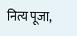नित्य पूजा,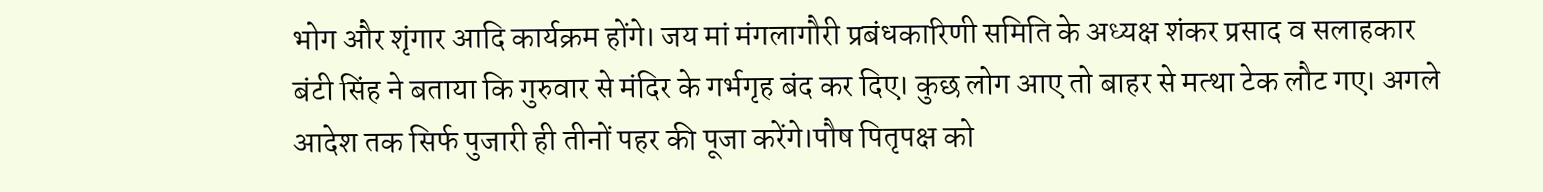भोग और शृंगार आदि कार्यक्रम होंगे। जय मां मंगलागौरी प्रबंधकारिणी समिति के अध्यक्ष शंकर प्रसाद व सलाहकार बंटी सिंह ने बताया कि गुरुवार से मंदिर के गर्भगृह बंद कर दिए। कुछ लोग आए तो बाहर से मत्था टेक लौट गए। अगले आदेश तक सिर्फ पुजारी ही तीनों पहर की पूजा करेंगे।पौष पितृपक्ष को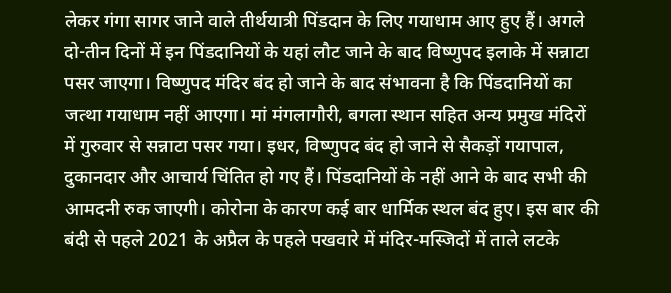लेकर गंगा सागर जाने वाले तीर्थयात्री पिंडदान के लिए गयाधाम आए हुए हैं। अगले दो-तीन दिनों में इन पिंडदानियों के यहां लौट जाने के बाद विष्णुपद इलाके में सन्नाटा पसर जाएगा। विष्णुपद मंदिर बंद हो जाने के बाद संभावना है कि पिंडदानियों का जत्था गयाधाम नहीं आएगा। मां मंगलागौरी, बगला स्थान सहित अन्य प्रमुख मंदिरों में गुरुवार से सन्नाटा पसर गया। इधर, विष्णुपद बंद हो जाने से सैकड़ों गयापाल, दुकानदार और आचार्य चिंतित हो गए हैं। पिंडदानियों के नहीं आने के बाद सभी की आमदनी रुक जाएगी। कोरोना के कारण कई बार धार्मिक स्थल बंद हुए। इस बार की बंदी से पहले 2021 के अप्रैल के पहले पखवारे में मंदिर-मस्जिदों में ताले लटके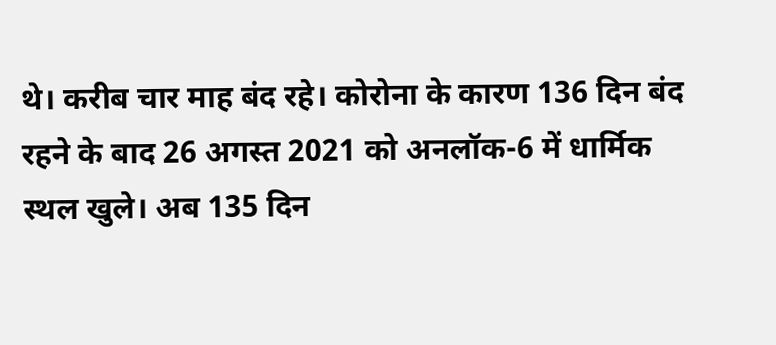थे। करीब चार माह बंद रहे। कोरोना के कारण 136 दिन बंद रहने के बाद 26 अगस्त 2021 को अनलॉक-6 में धार्मिक स्थल खुले। अब 135 दिन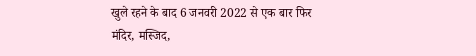खुले रहने के बाद 6 जनवरी 2022 से एक बार फिर मंदिर, मस्जिद,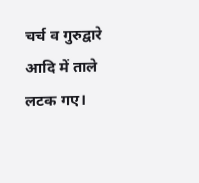चर्च व गुरुद्वारे आदि में ताले लटक गए।